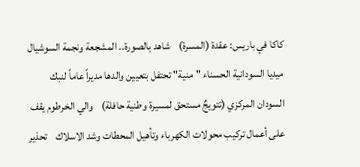كاكا في باريس: عقدة (المسرة)    شاهد بالصورة.. المشجعة ونجمة السوشيال ميديا السودانية الحسناء "منية" تحتفل بتعيين والدها مديراً عاماً لنبك السودان المركزي (تتويجٌ مستحق لمسيرة وطنية حافلة)    والي الخرطوم يقف على أعمال تركيب محولات الكهرباء وتأهيل المحطات وشد الاسلاك    تحذير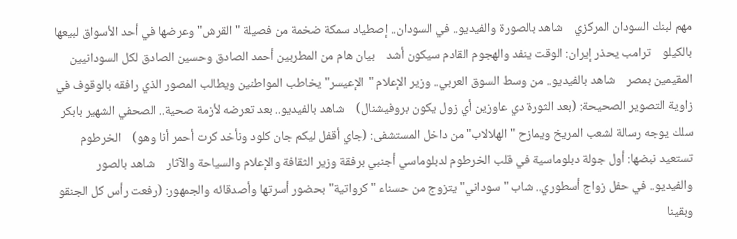مهم لبنك السودان المركزي    شاهد بالصورة والفيديو.. في السودان.. إصطياد سمكة ضخمة من فصيلة "القرش" وعرضها في أحد الأسواق لبيعها بالكيلو    ترامب يحذر إيران: الوقت ينفد والهجوم القادم سيكون أشد    بيان هام من المطربين أحمد الصادق وحسين الصادق لكل السودانيين المقيمين بمصر    شاهد بالفيديو.. من وسط السوق العربي.. وزير الإعلام "الإعيسر" يخاطب المواطنين ويطالب المصور الذي رافقه بالوقوف في زاوية التصوير الصحيحة: (بعد الثورة دي عاوزين أي زول يكون بروفيشنال)    شاهد بالفيديو.. بعد تعرضه لأزمة صحية.. الصحفي الشهير بابكر سلك يوجه رسالة لشعب المريخ ويمازح "الهلالاب" من داخل المستشفى: (جاي أقفل ليكم جان كلود ونأخد كرت أحمر أنا وهو)    الخرطوم تستعيد نبضها: أول جولة دبلوماسية في قلب الخرطوم لدبلوماسي أجنبي برفقة وزير الثقافة والإعلام والسياحة والآثار    شاهد بالصور والفيديو.. في حفل زواج أسطوري.. شاب "سوداني" يتزوج من حسناء "كرواتية" بحضور أسرتها وأصدقائه والجمهور: (رفعت رأس كل الجنقو وبقينا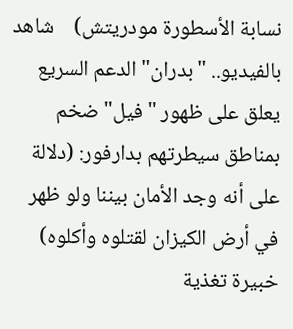نسابة الأسطورة مودريتش)    شاهد بالفيديو.. "بدران" الدعم السريع يعلق على ظهور "فيل" ضخم بمناطق سيطرتهم بدارفور: (دلالة على أنه وجد الأمان بيننا ولو ظهر في أرض الكيزان لقتلوه وأكلوه)    خبيرة تغذية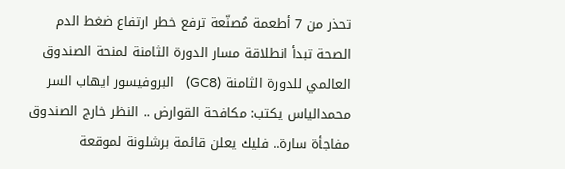تحذر من 7 أطعمة مُصنّعة ترفع خطر ارتفاع ضغط الدم    الصحة تبدأ انطلاقة مسار الدورة الثامنة لمنحة الصندوق العالمي للدورة الثامنة (GC8)    البروفيسور ايهاب السر محمدالياس يكتب: مكافحة القوارض .. النظر خارج الصندوق    مفاجأة سارة.. فليك يعلن قائمة برشلونة لموقعة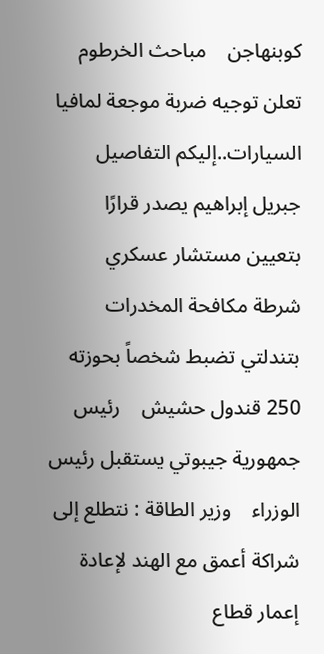كوبنهاجن    مباحث الخرطوم تعلن توجيه ضربة موجعة لمافيا السيارات..إليكم التفاصيل    جبريل إبراهيم يصدر قرارًا بتعيين مستشار عسكري    شرطة مكافحة المخدرات بتندلتي تضبط شخصاً بحوزته 250 قندول حشيش    رئيس جمهورية جيبوتي يستقبل رئيس الوزراء    وزير الطاقة : نتطلع إلى شراكة أعمق مع الهند لإعادة إعمار قطاع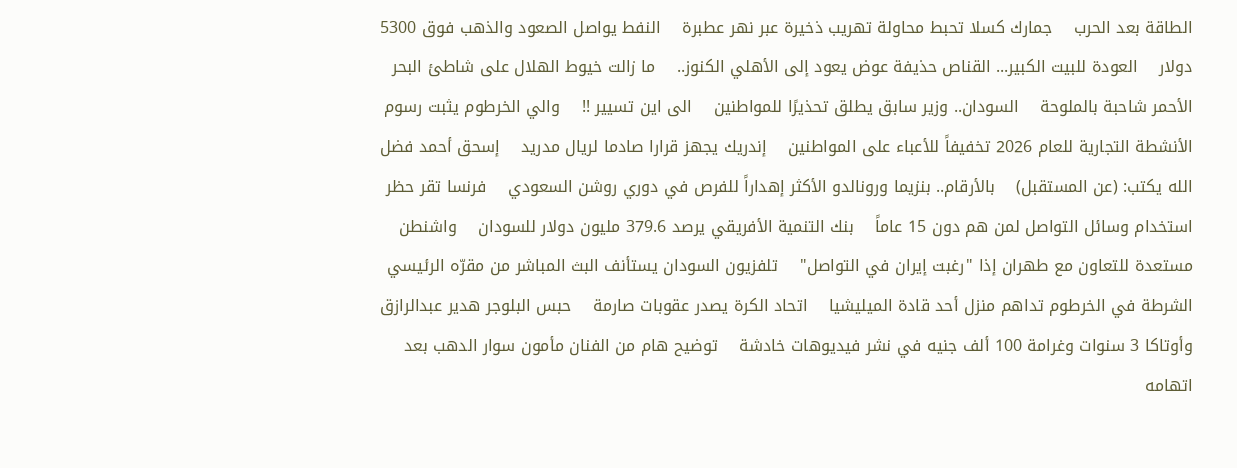الطاقة بعد الحرب    جمارك كسلا تحبط محاولة تهريب ذخيرة عبر نهر عطبرة    النفط يواصل الصعود والذهب فوق 5300 دولار    العودة للبيت الكبير... القناص حذيفة عوض يعود إلى الأهلي الكنوز..    ما زالت خيوط الهلال على شاطئ البحر الأحمر شاحبة بالملوحة    السودان.. وزير سابق يطلق تحذيرًا للمواطنين    الى اين تسيير !!    والي الخرطوم يثبت رسوم الأنشطة التجارية للعام 2026 تخفيفاً للأعباء على المواطنين    إندريك يجهز قرارا صادما لريال مدريد    إسحق أحمد فضل الله يكتب: (عن المستقبل)    بالأرقام.. بنزيما ورونالدو الأكثر إهداراً للفرص في دوري روشن السعودي    فرنسا تقر حظر استخدام وسائل التواصل لمن هم دون 15 عاماً    بنك التنمية الأفريقي يرصد 379.6 مليون دولار للسودان    واشنطن مستعدة للتعاون مع طهران إذا "رغبت إيران في التواصل"    تلفزيون السودان يستأنف البث المباشر من مقرّه الرئيسي    الشرطة في الخرطوم تداهم منزل أحد قادة الميليشيا    اتحاد الكرة يصدر عقوبات صارمة    حبس البلوجر هدير عبدالرازق وأوتاكا 3 سنوات وغرامة 100 ألف جنيه في نشر فيديوهات خادشة    توضيح هام من الفنان مأمون سوار الدهب بعد اتهامه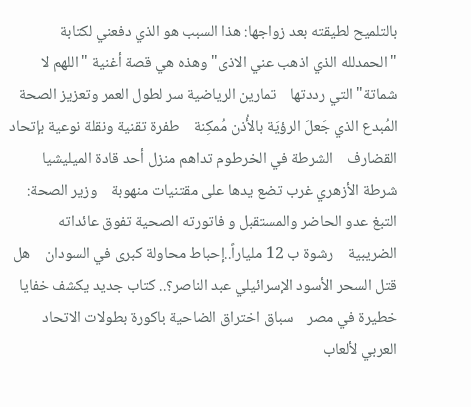بالتلميح لطيقته بعد زواجها: هذا السبب هو الذي دفعني لكتابة "الحمدلله الذي اذهب عني الاذى" وهذه هي قصة أغنية "اللهم لا شماتة" التي رددتها    تمارين الرياضية سر لطول العمر وتعزيز الصحة    المُبدع الذي جَعلَ الرؤيَة بالأُذن مُمكِنة    طفرة تقنية ونقلة نوعية بإتحاد القضارف    الشرطة في الخرطوم تداهم منزل أحد قادة الميليشيا    شرطة الأزهري غرب تضع يدها على مقتنيات منهوبة    وزير الصحة: التبغ عدو الحاضر والمستقبل و فاتورته الصحية تفوق عائداته الضريبية    رشوة ب 12 ملياراً..إحباط محاولة كبرى في السودان    هل قتل السحر الأسود الإسرائيلي عبد الناصر؟.. كتاب جديد يكشف خفايا خطيرة في مصر    سباق اختراق الضاحية باكورة بطولات الاتحاد العربي لألعاب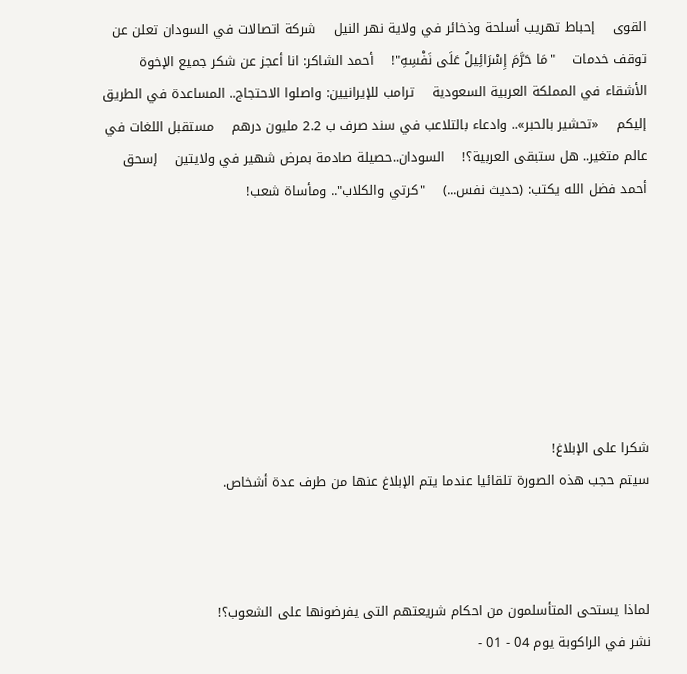القوى    إحباط تهريب أسلحة وذخائر في ولاية نهر النيل    شركة اتصالات في السودان تعلن عن توقف خدمات    "مَا حَرَّمَ إِسْرَائِيلُ عَلَى نَفْسِهِ"!    أحمد الشاكر: انا أعجز عن شكر جميع الإخوة الأشقاء في المملكة العربية السعودية    ترامب للإيرانيين: واصلوا الاحتجاج.. المساعدة في الطريق إليكم    «تحشير بالحبر».. وادعاء بالتلاعب في سند صرف ب 2.2 مليون درهم    مستقبل اللغات في عالم متغير.. هل ستبقى العربية؟!    السودان..حصيلة صادمة بمرض شهير في ولايتين    إسحق أحمد فضل الله يكتب: (حديث نفس...)    "كرتي والكلاب".. ومأساة شعب!







شكرا على الإبلاغ!
سيتم حجب هذه الصورة تلقائيا عندما يتم الإبلاغ عنها من طرف عدة أشخاص.



لماذا يستحى المتأسلمون من احكام شريعتهم التى يفرضونها على الشعوب؟!
نشر في الراكوبة يوم 04 - 01 -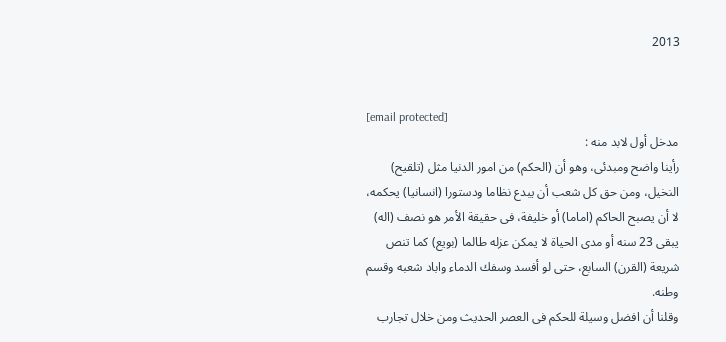2013


[email protected]
مدخل أول لابد منه :
رأينا واضح ومبدئى، وهو أن (الحكم) من امور الدنيا مثل (تلقيح) النخيل، ومن حق كل شعب أن يبدع نظاما ودستورا (انسانيا) يحكمه، لا أن يصبح الحاكم (اماما) أو خليفة، فى حقيقة الأمر هو نصف (اله) يبقى 23 سنه أو مدى الحياة لا يمكن عزله طالما (بويع) كما تنص شريعة (القرن) السابع، حتى لو أفسد وسفك الدماء واباد شعبه وقسم وطنه.
وقلنا أن افضل وسيلة للحكم فى العصر الحديث ومن خلال تجارب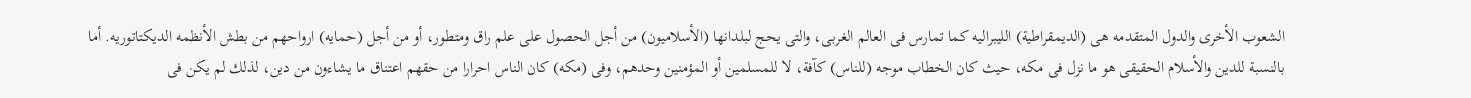الشعوب الأخرى والدول المتقدمه هى (الديمقراطية) الليبراليه كما تمارس فى العالم الغربى، والتى يحج لبلدانها (الأسلاميون) من أجل الحصول على علم راق ومتطور، أو من أجل (حمايه) ارواحهم من بطش الأنظمه الديكتاتوريه. أما بالنسبة للدين والأسلام الحقيقى هو ما نزل فى مكه، حيث كان الخطاب موجه (للناس) كآفة، لا للمسلمين أو المؤمنين وحدهم، وفى (مكه) كان الناس احرارا من حقهم اعتناق ما يشاءون من دين، لذلك لم يكن فى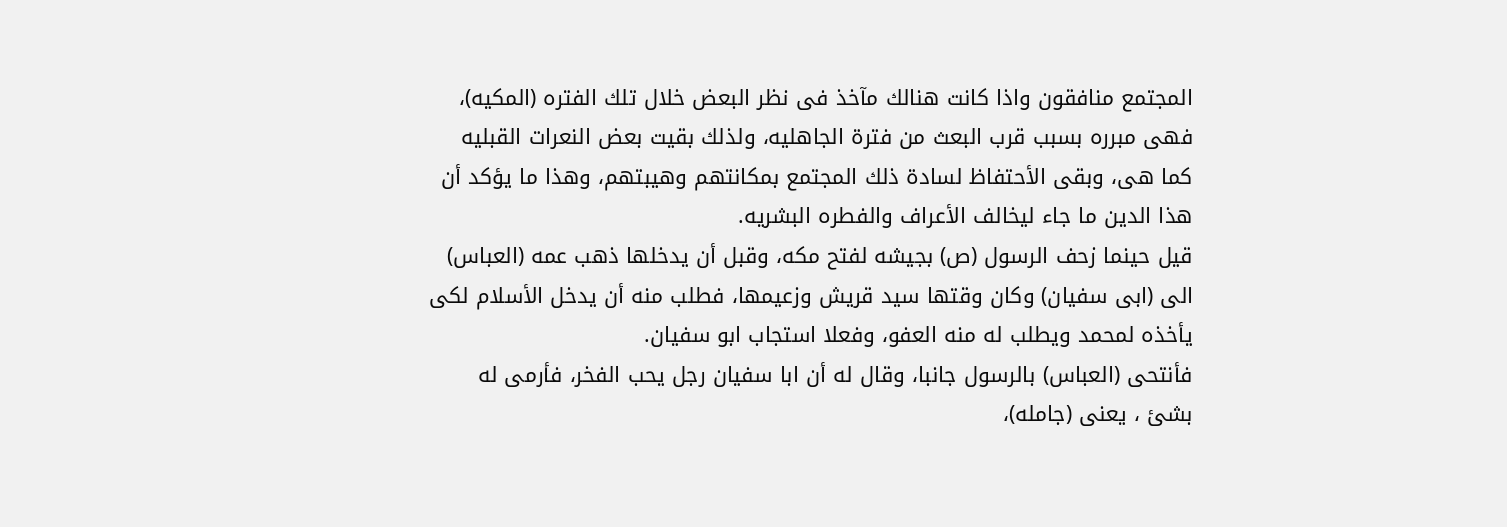المجتمع منافقون واذا كانت هنالك مآخذ فى نظر البعض خلال تلك الفتره (المكيه)، فهى مبرره بسبب قرب البعث من فترة الجاهليه، ولذلك بقيت بعض النعرات القبليه كما هى، وبقى الأحتفاظ لسادة ذلك المجتمع بمكانتهم وهيبتهم، وهذا ما يؤكد أن هذا الدين ما جاء ليخالف الأعراف والفطره البشريه.
قيل حينما زحف الرسول (ص) بجيشه لفتح مكه، وقبل أن يدخلها ذهب عمه (العباس) الى (ابى سفيان) وكان وقتها سيد قريش وزعيمها، فطلب منه أن يدخل الأسلام لكى يأخذه لمحمد ويطلب له منه العفو، وفعلا استجاب ابو سفيان.
فأنتحى (العباس) بالرسول جانبا، وقال له أن ابا سفيان رجل يحب الفخر، فأرمى له بشئ ، يعنى (جامله)،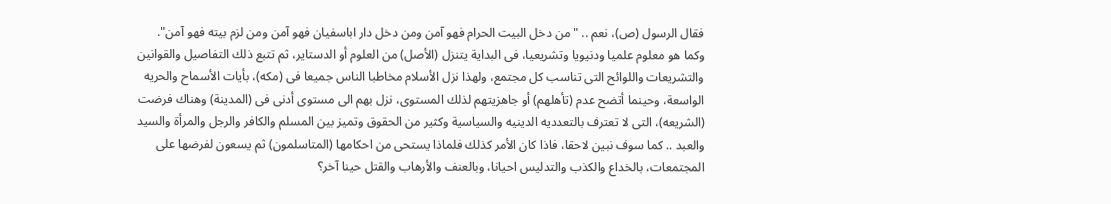فقال الرسول (ص)، نعم .. "من دخل البيت الحرام فهو آمن ومن دخل دار اباسفيان فهو آمن ومن لزم بيته فهو آمن".
وكما هو معلوم علميا ودنيويا وتشريعيا، فى البداية يتنزل (الأصل) من العلوم أو الدستاير، ثم تتبع ذلك التفاصيل والقوانين والتشريعات واللوائح التى تناسب كل مجتمع، ولهذا نزل الأسلام مخاطبا الناس جميعا فى (مكه)، بأيات الأسماح والحريه الواسعة، وحينما أتضح عدم (تأهلهم) أو جاهزيتهم لذلك المستوى، نزل بهم الى مستوى أدنى فى (المدينة) وهناك فرضت (الشريعه)، التى لا تعترف بالتعدديه الدينيه والسياسية وكثير من الحقوق وتميز بين المسلم والكافر والرجل والمرأة والسيد والعبد .. كما سوف نبين لاحقا، فاذا كان الأمر كذلك فلماذا يستحى من احكامها (المتاسلمون) ثم يسعون لفرضها على المجتمعات، بالخداع والكذب والتدليس احيانا، وبالعنف والأرهاب والقتل حينا آخر؟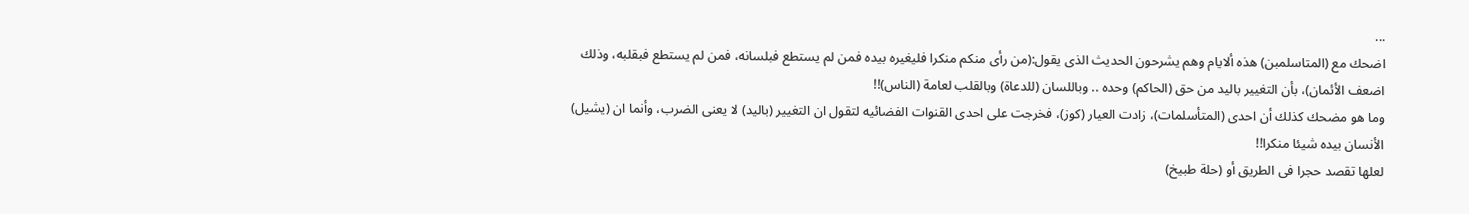...
اضحك مع (المتاسلمبن) هذه ألايام وهم يشرحون الحديث الذى يقول:(من رأى منكم منكرا فليغيره بيده فمن لم يستطع فبلسانه، فمن لم يستطع فبقلبه، وذلك اضعف الأئمان)، بأن التغيير باليد من حق (الحاكم) وحده .. وباللسان (للدعاة) وبالقلب لعامة (الناس)!!
وما هو مضحك كذلك أن احدى (المتأسلمات)، زادت العيار (كوز)، فخرجت على احدى القنوات الفضائيه لتقول ان التغيير (باليد) لا يعنى الضرب، وأنما ان (يشيل) الأنسان بيده شيئا منكرا!!
لعلها تقصد حجرا فى الطريق أو (حلة طبيخ)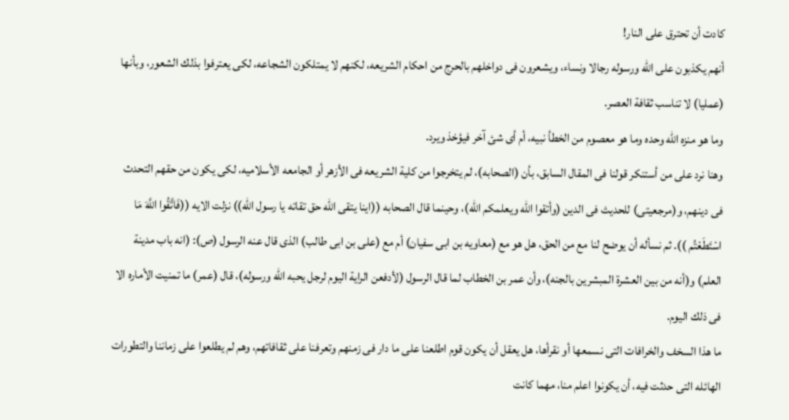كادت أن تحترق على النار!
أنهم يكذبون على الله ورسوله رجالا ونساء، ويشعرون فى دواخلهم بالحرج من احكام الشريعه، لكنهم لا يمتلكون الشجاعه، لكى يعترفوا بذلك الشعور، وبأنها (عمليا) لا تناسب ثقافة العصر.
وما هو منزه الله وحده وما هو معصوم من الخطأ نبيه، أم أى شئ آخر فيؤخذ ويرد.
وهنا نرد على من أستنكر قولنا فى المقال السابق، بأن (الصحابه)، لم يتخرجوا من كلية الشريعه فى الأزهر أو الجامعه الأسلاميه، لكى يكون من حقهم التحدث فى دينهم، و(مرجعيتى) للحديث فى الدين (وأتقوا الله ويعلمكم الله)، وحينما قال الصحابه ((اينا يتقى الله حق تقاته يا رسول الله)) نزلت الايه ((فَاتَّقُوا اللَّهَ مَا اسْتَطَعْتُم )). ثم نسأله أن يوضح لنا مع من الحق، هل هو مع (معاويه بن ابى سفيان) أم مع (على بن ابى طالب) الذى قال عنه الرسول (ص): (انه باب مدينة العلم) و(أنه من بين العشرة المبشرين بالجنه)، وأن عمر بن الخطاب لما قال الرسول (لأدفعن الراية اليوم لرجل يحبه الله ورسوله)، قال (عمر) ما تمنيت الأماره الا فى ذلك اليوم.
ما هذا السخف والخرافات التى نسمعها أو نقرأها، هل يعقل أن يكون قوم اطلعنا على ما دار فى زمنهم وتعرفنا على ثقافاتهم، وهم لم يطلعوا على زماننا والتطورات الهائله التى حدثت فيه، أن يكونوا اعلم منا، مهما كانت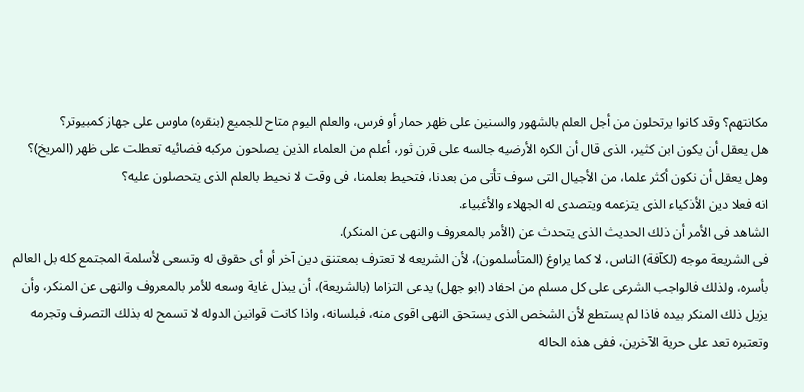مكانتهم؟ وقد كانوا يرتحلون من أجل العلم بالشهور والسنين على ظهر حمار أو فرس، والعلم اليوم متاح للجميع (بنقره) ماوس على جهاز كمبيوتر؟
هل يعقل أن يكون ابن كثير، الذى قال أن الكره الأرضيه جالسه على قرن ثور، أعلم من العلماء الذين يصلحون مركبه فضائيه تعطلت على ظهر (المريخ)؟ وهل يعقل أن نكون أكثر علما، من الأجيال التى سوف تأتى من بعدنا، فتحيط بعلمنا، فى وقت لا نحيط بالعلم الذى يتحصلون عليه؟
انه فعلا دين الأذكياء الذى يتزعمه ويتصدى له الجهلاء والأغبياء.
الشاهد فى الأمر أن ذلك الحديث الذى يتحدث عن (الأمر بالمعروف والنهى عن المنكر).
فى الشريعة موجه (لكآفة) الناس، لا كما يراوغ (المتأسلمون)، لأن الشريعه لا تعترف بمعتنق دين آخر أو أى حقوق له وتسعى لأسلمة المجتمع كله بل العالم بأسره، ولذلك فالواجب الشرعى على كل مسلم من احفاد (ابو جهل) يدعى التزاما (بالشريعة)، أن يبذل غاية وسعه للأمر بالمعروف والنهى عن المنكر، وأن يزيل ذلك المنكر بيده فاذا لم يستطع لأن الشخص الذى يستحق النهى اقوى منه، فبلسانه، واذا كانت قوانين الدوله لا تسمح له بذلك التصرف وتجرمه وتعتبره تعد على حرية الآخرين، ففى هذه الحاله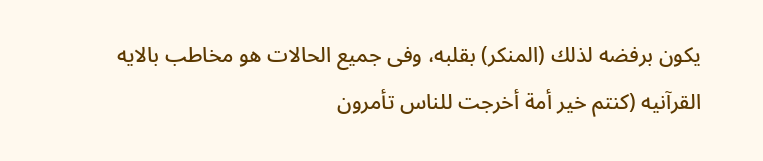يكون برفضه لذلك (المنكر) بقلبه، وفى جميع الحالات هو مخاطب بالايه القرآنيه (كنتم خير أمة أخرجت للناس تأمرون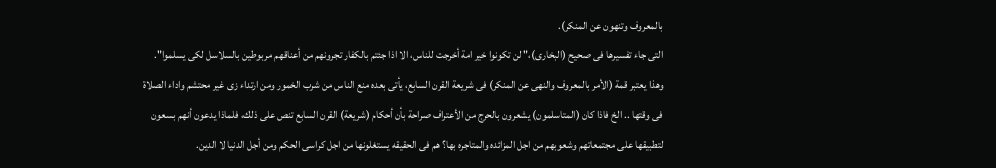بالمعروف وتنهون عن المنكر).
التى جاء تفسيرها فى صحيح (البخارى)،" لن تكونوا خير امة أخرجت للناس، الا اذا جئتم بالكفار تجرونهم من أعناقهم مربوطين بالسلاسل لكى يسلموا".
وهذا يعتبر قمة (الأمر بالمعروف والنهى عن المنكر) فى شريعة القرن السابع، يأتى بعده منع الناس من شرب الخمور ومن ارتداء زى غير محتشم واداء الصلاة فى وقتها .. الخ فاذا كان (المتاسلمون) يشعرون بالحرج من الأعتراف صراحة بأن أحكام (شريعة) القرن السابع تنص على ذلك، فلماذا يدعون أنهم بسعون لتطبيقها على مجتمعاتهم وشعوبهم من اجل المزائده والمتاجره بها؟ هم فى الحقيقه يستغلونها من اجل كراسى الحكم ومن أجل الدنيا لا الدين.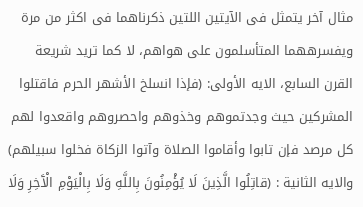مثال آخر يتمثل فى الآيتين اللتين ذكرناهما فى اكثر من مرة ويفسرههما المتأسلمون على هواهم، لا كما تريد شريعة القرن السابع، الايه الأولى: (فإذا انسلخ الأشهر الحرم فاقتلوا المشركين حيث وجدتموهم وخذوهم واحصروهم واقعدوا لهم كل مرصد فإن تابوا وأقاموا الصلاة وآتوا الزكاة فخلوا سبيلهم) والايه الثانية : (قاتِلُوا الَّذِينَ لَا يُؤْمِنُونَ بِاللَّهِ وَلَا بِالْيَوْمِ الْآَخِرِ وَلَا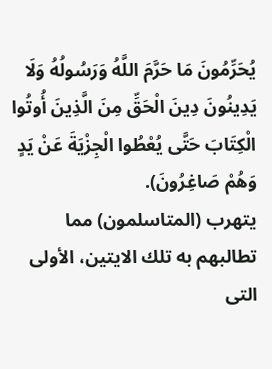يُحَرِّمُونَ مَا حَرَّمَ اللَّهُ وَرَسُولُهُ وَلَا يَدِينُونَ دِينَ الْحَقِّ مِنَ الَّذِينَ أُوتُوا الْكِتَابَ حَتَّى يُعْطُوا الْجِزْيَةَ عَنْ يَدٍ وَهُمْ صَاغِرُونَ).
يتهرب (المتاسلمون) مما تطالبهم به تلك الايتين، الأولى التى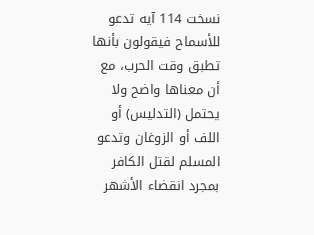نسخت 114 آيه تدعو للأسماح فيقولون بأنها تطبق وقت الحرب، مع أن معناها واضح ولا يحتمل (التدليس) أو اللف أو الزوغان وتدعو المسلم لقتل الكافر بمجرد انقضاء الأشهر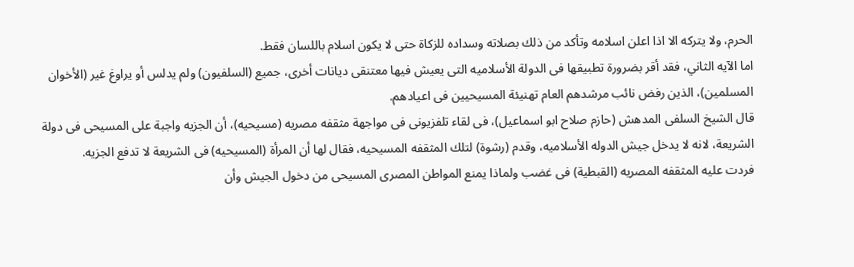الحرم، ولا يتركه الا اذا اعلن اسلامه وتأكد من ذلك بصلاته وسداده للزكاة حتى لا يكون اسلام باللسان فقط.
اما الآيه الثاني، فقد أقر بضرورة تطبيقها فى الدولة الأسلاميه التى يعيش فيها معتنقى ديانات أخرى، جميع (السلفيون) ولم يدلس أو يراوغ غير (الأخوان المسلمين)، الذين رفض نائب مرشدهم العام تهنيئة المسيحيين فى اعيادهم.
قال الشيخ السلفى المدهش (حازم صلاح ابو اسماعيل)، فى لقاء تلفزيونى فى مواجهة مثقفه مصريه (مسيحيه)، أن الجزيه واجبة على المسيحى فى دولة الشريعة، لانه لا يدخل جيش الدوله الأسلاميه، وقدم (رشوة) لتلك المثقفه المسيحيه، فقال لها أن المرأة (المسيحيه) فى الشريعة لا تدفع الجزيه.
فردت عليه المثقفه المصريه (القبطية) فى غضب ولماذا يمنع المواطن المصرى المسيحى من دخول الجيش وأن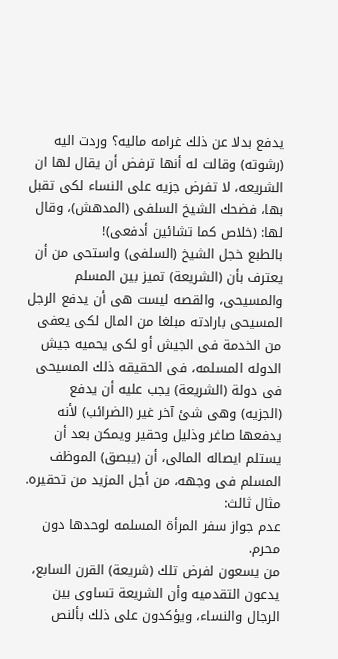يدفع بدلا عن ذلك غرامه ماليه؟ وردت اليه (رشوته) وقالت له أنها ترفض أن يقال لها ان الشريعه، لا تفرض جزيه على النساء لكى تقبل بها، فضحك الشيخ السلفى (المدهش)، وقال لها: (خلاص كما تشائين أدفعى)!
بالطبع خجل الشيخ (السلفى) واستحى من أن يعترف بأن (الشريعة) تميز بين المسلم والمسيحى، والقصه ليست هى أن يدفع الرجل المسيحى بارادته مبلغا من المال لكى يعفى من الخدمة فى الجيش أو لكى يحميه جيش الدوله المسلمه، فى الحقيقه ذلك المسيحى فى دولة (الشريعة) يجب عليه أن يدفع (الجزيه) وهى شئ آخر غير (الضرائب) لأنه يدفعها صاغر وذليل وحقير ويمكن بعد أن يستلم ايصاله المالى، أن (يبصق) الموظف المسلم فى وجهه، من أجل المزيد من تحقيره.
مثال ثالث:
عدم جواز سفر المرأة المسلمه لوحدها دون محرم.
من يسعون لفرض تلك (شريعة) القرن السابع، يدعون التقدميه وأن الشريعة تساوى بين الرجال والنساء، ويؤكدون على ذلك بألنص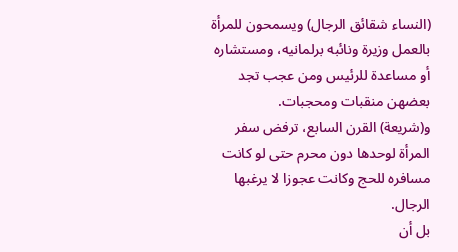(النساء شقائق الرجال) ويسمحون للمرأة بالعمل وزيرة ونائبه برلمانيه، ومستشاره أو مساعدة للرئيس ومن عجب تجد بعضهن منقبات ومحجبات.
و(شريعة) القرن السابع، ترفض سفر المرأة لوحدها دون محرم حتى لو كانت مسافره للحج وكانت عجوزا لا يرغبها الرجال.
بل أن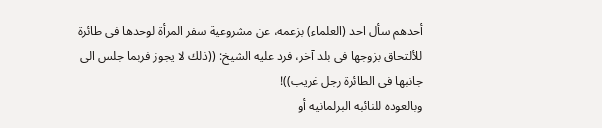أحدهم سأل احد (العلماء) بزعمه، عن مشروعية سفر المرأة لوحدها فى طائرة للألتحاق بزوجها فى بلد آخر، فرد عليه الشيخ: ((ذلك لا يجوز فربما جلس الى جانبها فى الطائرة رجل غريب))!
وبالعوده للنائبه البرلمانيه أو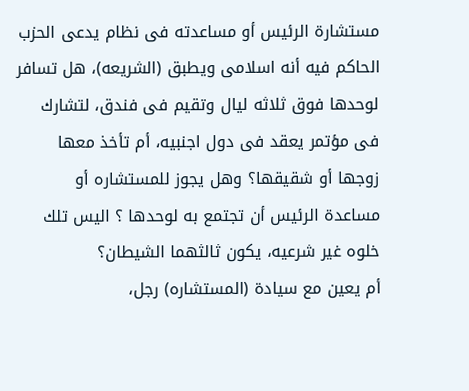مستشارة الرئيس أو مساعدته فى نظام يدعى الحزب الحاكم فيه أنه اسلامى ويطبق (الشريعه)، هل تسافر لوحدها فوق ثلاثه ليال وتقيم فى فندق، لتشارك فى مؤتمر يعقد فى دول اجنبيه، أم تأخذ معها زوجها أو شقيقها؟ وهل يجوز للمستشاره أو مساعدة الرئيس أن تجتمع به لوحدها ؟ اليس تلك خلوه غير شرعيه، يكون ثالثهما الشيطان؟
أم يعين مع سيادة (المستشاره) رجل،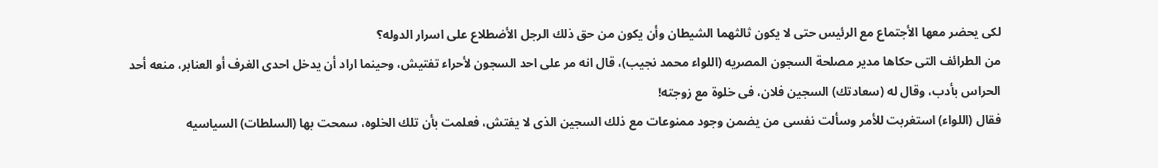لكى يحضر معها الأجتماع مع الرئيس حتى لا يكون ثالثهما الشيطان وأن يكون من حق ذلك الرجل الأضطلاع على اسرار الدوله؟
من الطرائف التى حكاها مدير مصلحة السجون المصريه (اللواء محمد نجيب)، قال انه مر على احد السجون لأحراء تفتيش، وحينما اراد أن يدخل احدى الغرف أو العنابر، منعه أحد الحراس بأدب، وقال له (سعادتك) السجين فلان، فى خلوة مع زوجته!
فقال (اللواء) استغربت للأمر وسألت نفسى من يضمن وجود ممنوعات مع ذلك السجين الذى لا يفتش، فعلمت بأن تلك الخلوه، سمحت بها (السلطات) السياسيه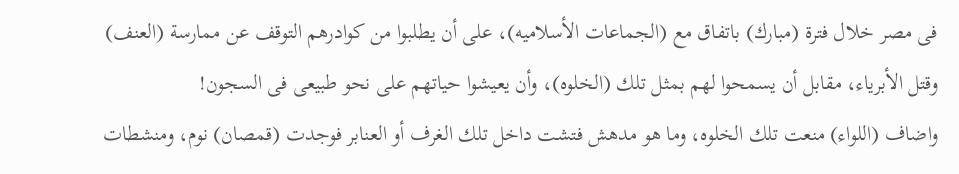فى مصر خلال فترة (مبارك) باتفاق مع (الجماعات الأسلاميه)، على أن يطلبوا من كوادرهم التوقف عن ممارسة (العنف) وقتل الأبرياء، مقابل أن يسمحوا لهم بمثل تلك (الخلوه)، وأن يعيشوا حياتهم على نحو طبيعى فى السجون!
واضاف (اللواء) منعت تلك الخلوه، وما هو مدهش فتشت داخل تلك الغرف أو العنابر فوجدت (قمصان) نوم، ومنشطات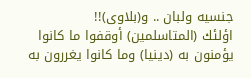جنسيه ولبان .. و(بلاوى)!!
اؤلئك (المتاسلمين) أوقفوا ما كانوا يؤمنون به (دينيا) وما كانوا يغررون به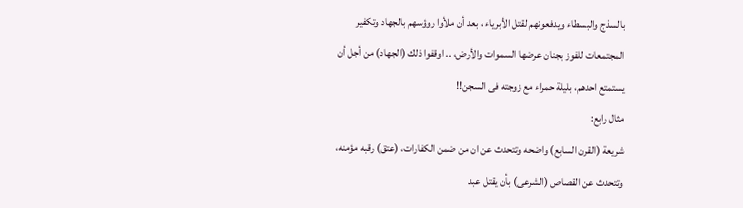بالسذج والبسطاء ويدفعونهم لقتل الأبرياء ، بعد أن ملأوا روؤسهم بالجهاد وتكفير المجتمعات للفوز بجنان عرضها السموات والأرض، .. اوقفوا ذلك (الجهاد) من أجل أن يستمتع احدهم، بليلة حمراء مع زوجته فى السجن!!
مثال رابع:
شريعة (القرن السابع) واضحه وتتحدث عن ان من ضمن الكفارات، (عتق) رقبه مؤمنه، وتتحدث عن القصاص (الشرعى) بأن يقتل عبد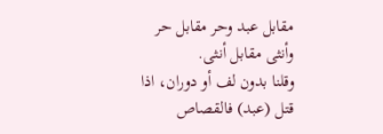مقابل عبد وحر مقابل حر وأنثى مقابل أنثى.
وقلنا بدون لف أو دوران، اذا قتل (عبد) فالقصاص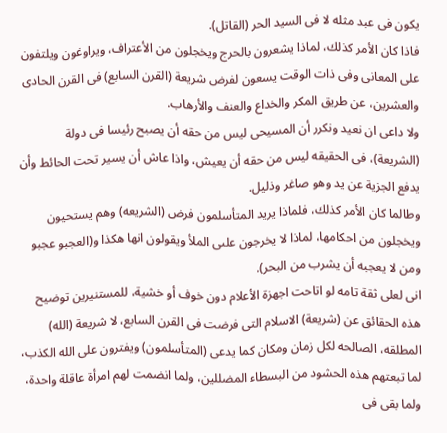يكون فى عبد مثله لا فى السيد الحر (القاتل).
فاذا كان الأمر كذلك، لماذا يشعرون بالحرج ويخجلون من الأعتراف، ويراوغون ويلتفون على المعانى وفى ذات الوقت يسعون لفرض شريعة (القرن السابع) فى القرن الحادى والعشرين، عن طريق المكر والخداع والعنف والأرهاب.
ولا داعى ان نعيد ونكرر أن المسيحى ليس من حقه أن يصبح رئيسا فى دولة (الشريعة)، فى الحقيقه ليس من حقه أن يعيش، واذا عاش أن يسير تحت الحائط وأن يدفع الجزية عن يد وهو صاغر وذليل.
وطالما كان الأمر كذلك، فلماذا يريد المتأسلمون فرض (الشريعه) وهم يستحيون ويخجلون من احكامها، لماذا لا يخرجون علىى الملأ ويقولون انها هكذا و(العجبو عجبو ومن لا يعجبه أن يشرب من البحر).
انى لعلى ثقة تامه لو اتاحت اجهزة الأعلام دون خوف أو خشية، للمستنيرين توضيح هذه الحقائق عن (شريعة) الاسلام التى فرضت فى القرن السابع، لا شريعة (الله) المطلقه، الصالحه لكل زمان ومكان كما يدعى (المتأسلمون) ويفترون على الله الكذب، لما تبعتهم هذه الحشود من البسطاء المضللين، ولما انضمت لهم امرأة عاقلة واحدة، ولما بقى فى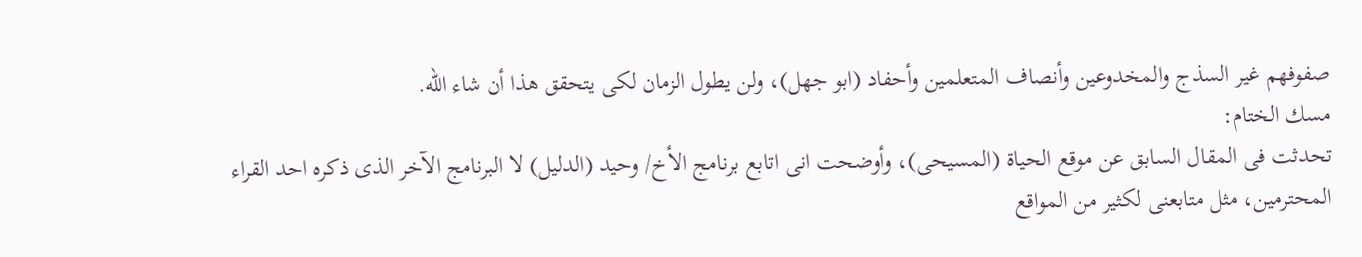صفوفهم غير السذج والمخدوعين وأنصاف المتعلمين وأحفاد (ابو جهل)، ولن يطول الزمان لكى يتحقق هذا أن شاء الله.
مسك الختام:
تحدثت فى المقال السابق عن موقع الحياة (المسيحى)، وأوضحت انى اتابع برنامج الأخ/ وحيد (الدليل) لا البرنامج الآخر الذى ذكره احد القراء المحترمين، مثل متابعنى لكثير من المواقع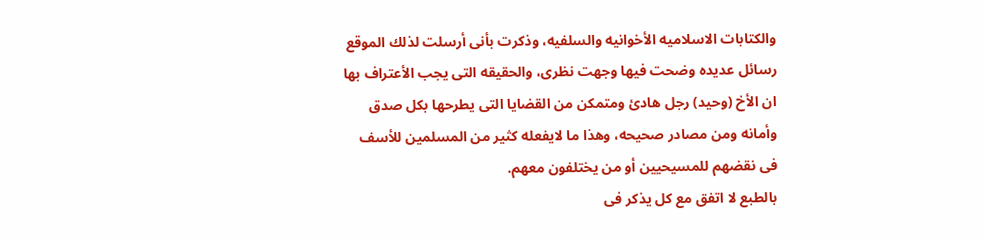والكتابات الاسلاميه الأخوانيه والسلفيه، وذكرت بأنى أرسلت لذلك الموقع رسائل عديده وضحت فيها وجهت نظرى، والحقيقه التى يجب الأعتراف بها ان الأخ (وحيد) رجل هادئ ومتمكن من القضايا التى يطرحها بكل صدق وأمانه ومن مصادر صحيحه، وهذا ما لايفعله كثير من المسلمين للأسف فى نقضهم للمسيحيين أو من يختلفون معهم.
بالطبع لا اتفق مع كل يذكر فى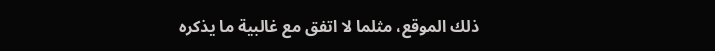ذلك الموقع، مثلما لا اتفق مع غالبية ما يذكره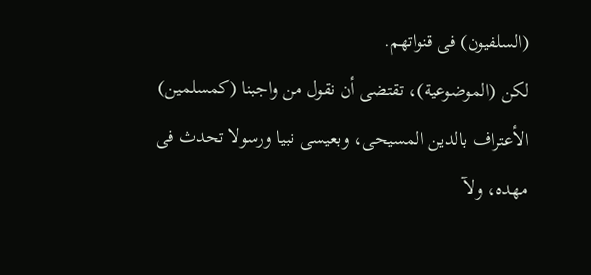(السلفيون) فى قنواتهم.
لكن (الموضوعية)، تقتضى أن نقول من واجبنا (كمسلمين) الأعتراف بالدين المسيحى، وبعيسى نبيا ورسولا تحدث فى مهده، ولآ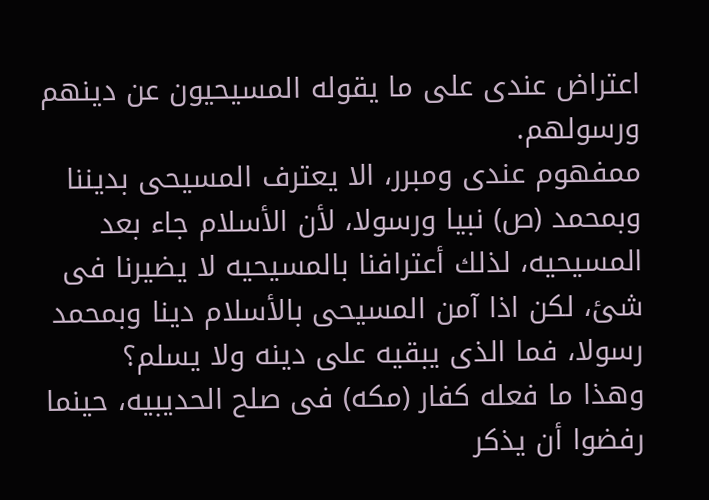اعتراض عندى على ما يقوله المسيحيون عن دينهم ورسولهم.
ممفهوم عندى ومبرر، الا يعترف المسيحى بديننا وبمحمد (ص) نبيا ورسولا، لأن الأسلام جاء بعد المسيحيه، لذلك أعترافنا بالمسيحيه لا يضيرنا فى شئ، لكن اذا آمن المسيحى بالأسلام دينا وبمحمد رسولا، فما الذى يبقيه على دينه ولا يسلم؟
وهذا ما فعله كفار (مكه) فى صلح الحديبيه، حينما رفضوا أن يذكر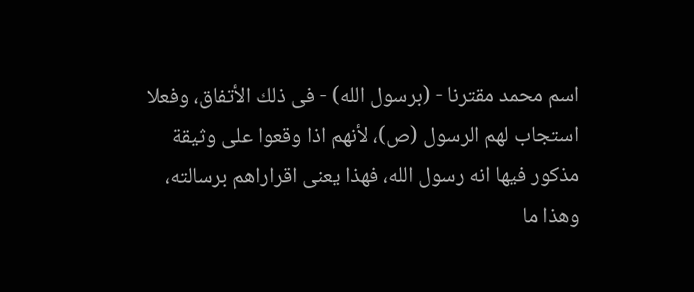اسم محمد مقترنا - (برسول الله) - فى ذلك الأتفاق، وفعلا استجاب لهم الرسول (ص)، لأنهم اذا وقعوا على وثيقة مذكور فيها انه رسول الله، فهذا يعنى اقراراهم برسالته، وهذا ما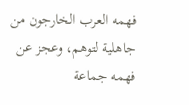فهمه العرب الخارجون من جاهلية لتوهم، وعجز عن فهمه جماعة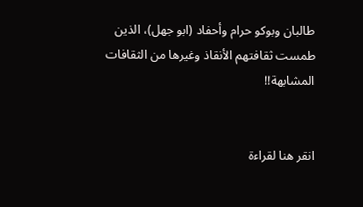طالبان وبوكو حرام وأحفاد (ابو جهل)، الذين طمست ثقافتهم الأنقاذ وغيرها من الثقافات المشابهة!!


انقر هنا لقراءة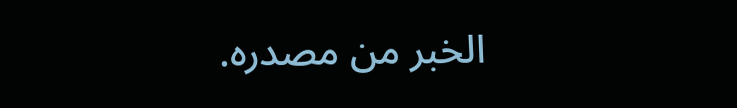الخبر من مصدره.